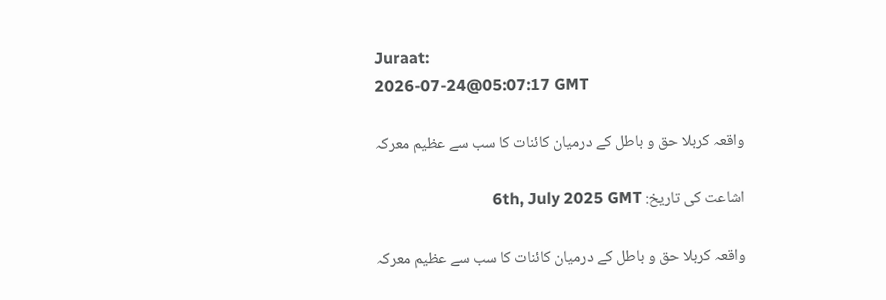Juraat:
2026-07-24@05:07:17 GMT

واقعہ کربلا حق و باطل کے درمیان کائنات کا سب سے عظیم معرکہ

اشاعت کی تاریخ: 6th, July 2025 GMT

واقعہ کربلا حق و باطل کے درمیان کائنات کا سب سے عظیم معرکہ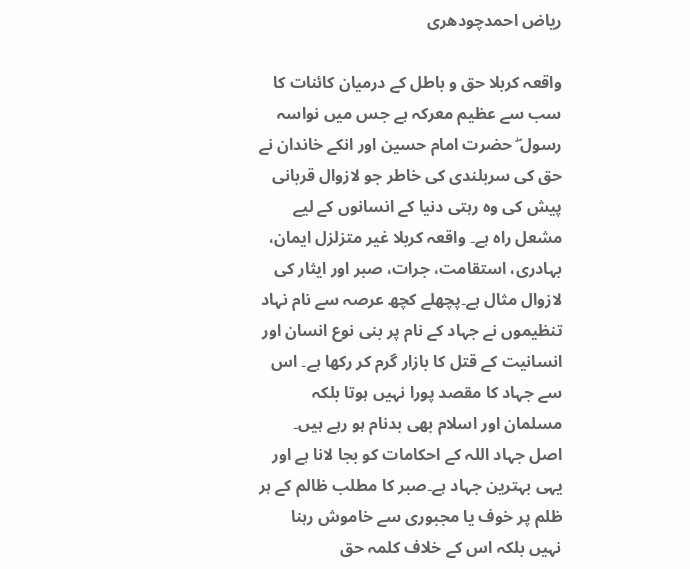ریاض احمدچودھری

واقعہ کربلا حق و باطل کے درمیان کائنات کا سب سے عظیم معرکہ ہے جس میں نواسہ رسول ۖ حضرت امام حسین اور انکے خاندان نے حق کی سربلندی کی خاطر جو لازوال قربانی پیش کی وہ رہتی دنیا کے انسانوں کے لیے مشعل راہ ہے۔ واقعہ کربلا غیر متزلزل ایمان، بہادری، استقامت، جرات، صبر اور ایثار کی لازوال مثال ہے۔پچھلے کچھ عرصہ سے نام نہاد تنظیموں نے جہاد کے نام پر بنی نوع انسان اور انسانیت کے قتل کا بازار گرم کر رکھا ہے۔ اس سے جہاد کا مقصد پورا نہیں ہوتا بلکہ مسلمان اور اسلام بھی بدنام ہو رہے ہیں۔ اصل جہاد اللہ کے احکامات کو بجا لانا ہے اور یہی بہترین جہاد ہے۔صبر کا مطلب ظالم کے ہر ظلم پر خوف یا مجبوری سے خاموش رہنا نہیں بلکہ اس کے خلاف کلمہ حق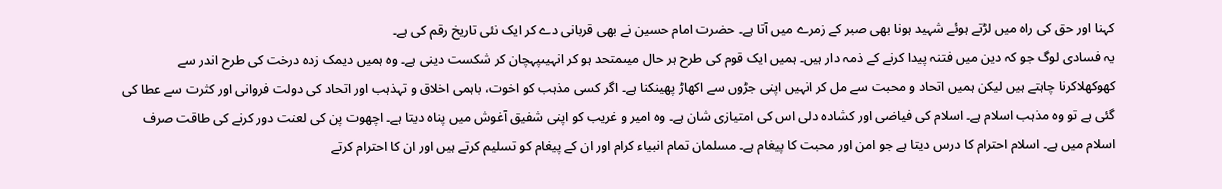کہنا اور حق کی راہ میں لڑتے ہوئے شہید ہونا بھی صبر کے زمرے میں آتا ہے۔ حضرت امام حسین نے بھی قربانی دے کر ایک نئی تاریخ رقم کی ہے۔
یہ فسادی لوگ جو کہ دین میں فتنہ پیدا کرنے کے ذمہ دار ہیں۔ ہمیں ایک قوم کی طرح ہر حال میںمتحد ہو کر انہیںپہچان کر شکست دینی ہے۔ وہ ہمیں دیمک زدہ درخت کی طرح اندر سے کھوکھلاکرنا چاہتے ہیں لیکن ہمیں اتحاد و محبت سے مل کر انہیں اپنی جڑوں سے اکھاڑ پھینکنا ہے۔ اگر کسی مذہب کو اخوت، باہمی اخلاق و تہذہب اور اتحاد کی دولت فروانی اور کثرت سے عطا کی گئی ہے تو وہ مذہب اسلام ہے۔ اسلام کی فیاضی اور کشادہ دلی اس کی امتیازی شان ہے۔ وہ امیر و غریب کو اپنی شفیق آغوش میں پناہ دیتا ہے۔ اچھوت پن کی لعنت دور کرنے کی طاقت صرف اسلام میں ہے۔ اسلام احترام کا درس دیتا ہے جو امن اور محبت کا پیغام ہے۔ مسلمان تمام انبیاء کرام اور ان کے پیغام کو تسلیم کرتے ہیں اور ان کا احترام کرتے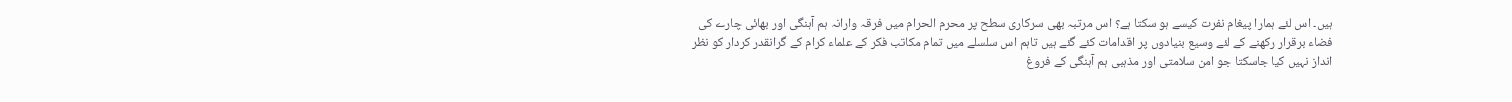ہیں۔ اس لئے ہمارا پیغام نفرت کیسے ہو سکتا ہے؟ اس مرتبہ بھی سرکاری سطح پر محرم الحرام میں فرقہ وارانہ ہم آہنگی اور بھائی چارے کی فضاء برقرار رکھنے کے لئے وسیع بنیادوں پر اقدامات کئے گئے ہیں تاہم اس سلسلے میں تمام مکاتب فکر کے علماء کرام کے گرانقدر کردار کو نظر انداز نہیں کیا جاسکتا جو امن سلامتی اور مذہبی ہم آہنگی کے فروغ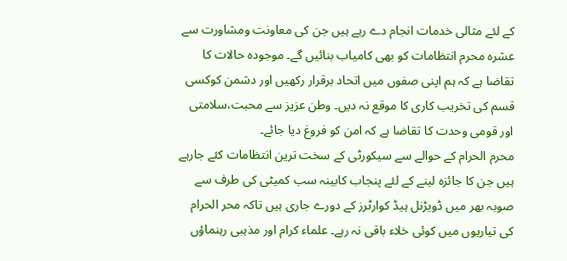کے لئے مثالی خدمات انجام دے رہے ہیں جن کی معاونت ومشاورت سے عشرہ محرم انتظامات کو بھی کامیاب بنائیں گے۔ موجودہ حالات کا تقاضا ہے کہ ہم اپنی صفوں میں اتحاد برقرار رکھیں اور دشمن کوکسی قسم کی تخریب کاری کا موقع نہ دیں۔ وطن عزیز سے محبت،سلامتی اور قومی وحدت کا تقاضا ہے کہ امن کو فروغ دیا جائے۔
محرم الحرام کے حوالے سے سیکورٹی کے سخت ترین انتظامات کئے جارہے ہیں جن کا جائزہ لینے کے لئے پنجاب کابینہ سب کمیٹی کی طرف سے صوبہ بھر میں ڈویڑنل ہیڈ کوارٹرز کے دورے جاری ہیں تاکہ محر الحرام کی تیاریوں میں کوئی خلاء باقی نہ رہے۔ علماء کرام اور مذہبی رہنماؤں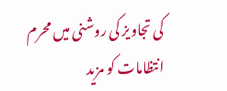کی تجاویز کی روشنی میں محرم انتظامات کو مزید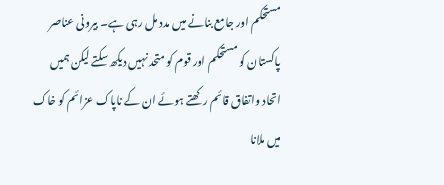مستحکم اور جامع بنانے میں مدد مل رہی ہے۔ بیرونی عناصر پاکستان کو مستحکم اور قوم کو متحد نہیں دیکھ سکتے لیکن ہمیں اتحاد واتفاق قائم رکھتے ہوئے ان کے ناپاک عزائم کو خاک میں ملانا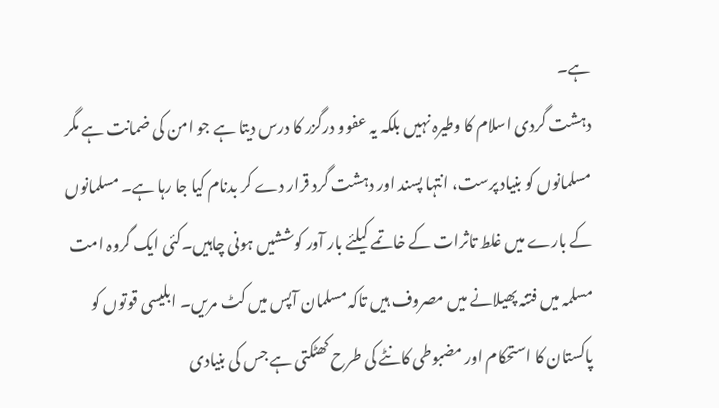ہے۔
دہشت گردی اسلام کا وطیرہ نہیں بلکہ یہ عفوو درگزر کا درس دیتا ہے جو امن کی ضمانت ہے مگر مسلمانوں کو بنیاد پرست، انتہا پسند اور دہشت گرد قرار دے کر بدنام کیا جا رہا ہے۔ مسلمانوں کے بارے میں غلط تاثرات کے خاتمے کیلئے بار آور کوششیں ہونی چاہیں۔کئی ایک گروہ امت مسلمہ میں فتنہ پھیلانے میں مصروف ہیں تاکہ مسلمان آپس میں کٹ مریں۔ ابلیسی قوتوں کو پاکستان کا استحکام اور مضبوطی کانٹے کی طرح کھٹکتی ہے جس کی بنیادی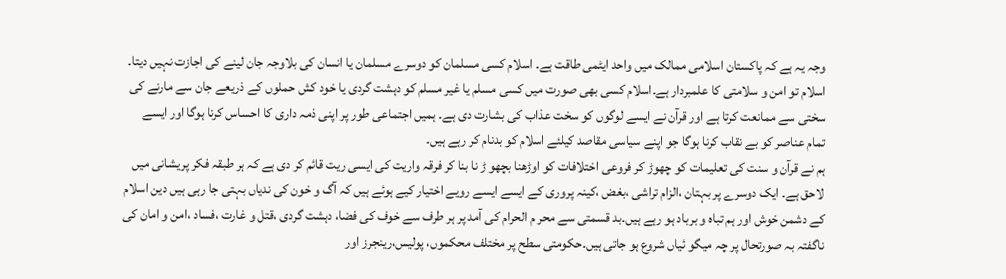وجہ یہ ہے کہ پاکستان اسلامی ممالک میں واحد ایٹمی طاقت ہے۔ اسلام کسی مسلمان کو دوسرے مسلمان یا انسان کی بلاوجہ جان لینے کی اجازت نہیں دیتا۔ اسلام تو امن و سلامتی کا علمبردار ہے۔اسلام کسی بھی صورت میں کسی مسلم یا غیر مسلم کو دہشت گردی یا خود کش حملوں کے ذریعے جان سے مارنے کی سختی سے ممانعت کرتا ہے اور قرآن نے ایسے لوگوں کو سخت عذاب کی بشارت دی ہے۔ ہمیں اجتماعی طور پر اپنی ذمہ داری کا احساس کرنا ہوگا اور ایسے تمام عناصر کو بے نقاب کرنا ہوگا جو اپنے سیاسی مقاصد کیلئے اسلام کو بدنام کر رہے ہیں۔
ہم نے قرآن و سنت کی تعلیمات کو چھوڑ کر فروعی اختلافات کو اوڑھنا بچھو ڑ نا بنا کر فرقہ واریت کی ایسی ریت قائم کر دی ہے کہ ہر طبقہ فکر پریشانی میں لاحق ہے۔ ایک دوسرے پر بہتان ،الزام تراشی ،بغض ،کینہ پروری کے ایسے ایسے رویے اختیار کیے ہوئے ہیں کہ آگ و خون کی ندیاں بہتی جا رہی ہیں دین اسلام کے دشمن خوش اور ہم تباہ و برباد ہو رہے ہیں۔بد قسمتی سے محر م الحرام کی آمد پر ہر طرف سے خوف کی فضا، دہشت گردی ،قتل و غارت ،فساد ،امن و امان کی ناگفتہ بہ صورتحال پر چہ میگو ئیاں شروع ہو جاتی ہیں۔حکومتی سطح پر مختلف محکموں، پولیس،رینجرز اور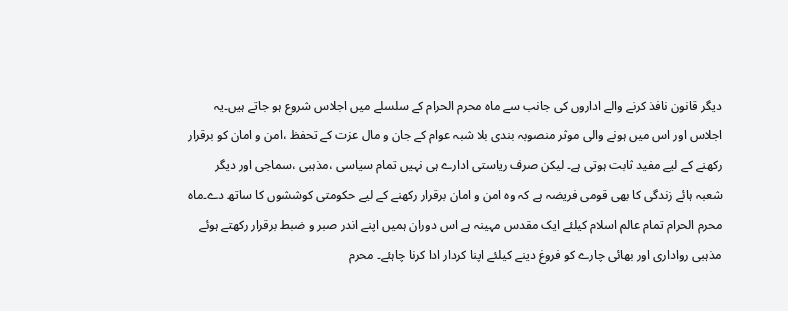دیگر قانون نافذ کرنے والے اداروں کی جانب سے ماہ محرم الحرام کے سلسلے میں اجلاس شروع ہو جاتے ہیں۔یہ اجلاس اور اس میں ہونے والی موثر منصوبہ بندی بلا شبہ عوام کے جان و مال عزت کے تحفظ ،امن و امان کو برقرار رکھنے کے لیے مفید ثابت ہوتی ہے۔ لیکن صرف ریاستی ادارے ہی نہیں تمام سیاسی ،مذہبی ،سماجی اور دیگر شعبہ ہائے زندگی کا بھی قومی فریضہ ہے کہ وہ امن و امان برقرار رکھنے کے لیے حکومتی کوششوں کا ساتھ دے۔ماہ محرم الحرام تمام عالم اسلام کیلئے ایک مقدس مہینہ ہے اس دوران ہمیں اپنے اندر صبر و ضبط برقرار رکھتے ہوئے مذہبی رواداری اور بھائی چارے کو فروغ دینے کیلئے اپنا کردار ادا کرنا چاہئے۔ محرم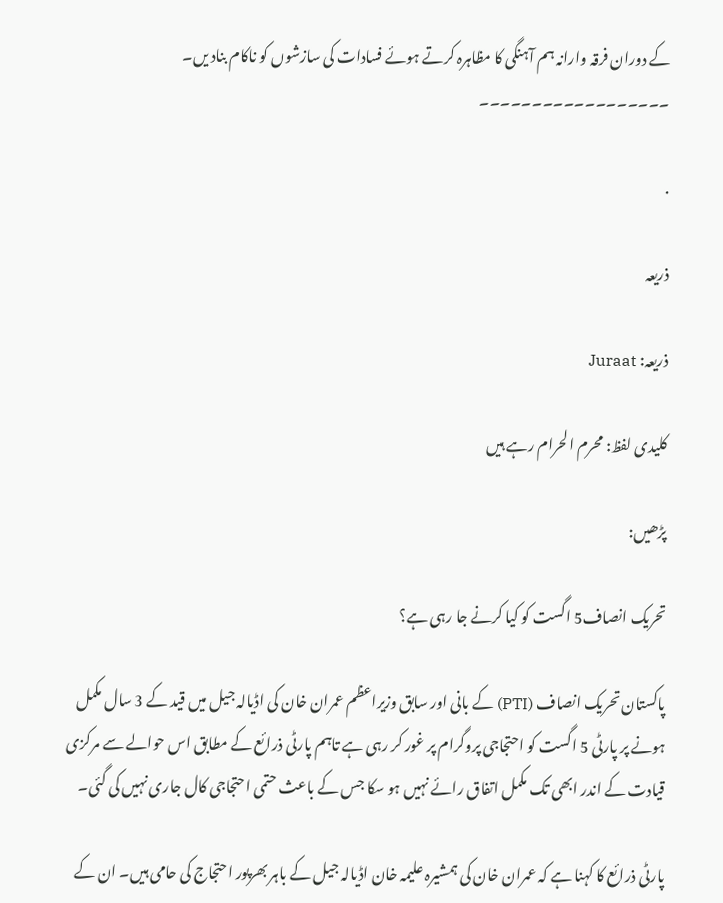کے دوران فرقہ وارانہ ہم آہنگی کا مظاہرہ کرتے ہوئے فسادات کی سازشوں کو ناکام بناد یں۔
۔۔۔۔۔۔۔۔۔۔۔۔۔۔۔۔۔۔

.

ذریعہ

ذریعہ: Juraat

کلیدی لفظ: محرم الحرام رہے ہیں

پڑھیں:

تحریک انصاف5 اگست کو کیا کرنے جا رہی ہے؟

پاکستان تحریک انصاف (PTI) کے بانی اور سابق وزیراعظم عمران خان کی اڈیالہ جیل میں قید کے 3 سال مکمل ہونے پر پارٹی 5 اگست کو احتجاجی پروگرام پر غور کر رہی ہے تاہم پارٹی ذرائع کے مطابق اس حوالے سے مرکزی قیادت کے اندر ابھی تک مکمل اتفاق رائے نہیں ہو سکا جس کے باعث حتمی احتجاجی کال جاری نہیں کی گئی۔

پارٹی ذرائع کا کہنا ہے کہ عمران خان کی ہمشیرہ علیمہ خان اڈیالہ جیل کے باہر بھرپور احتجاج کی حامی ہیں۔ ان کے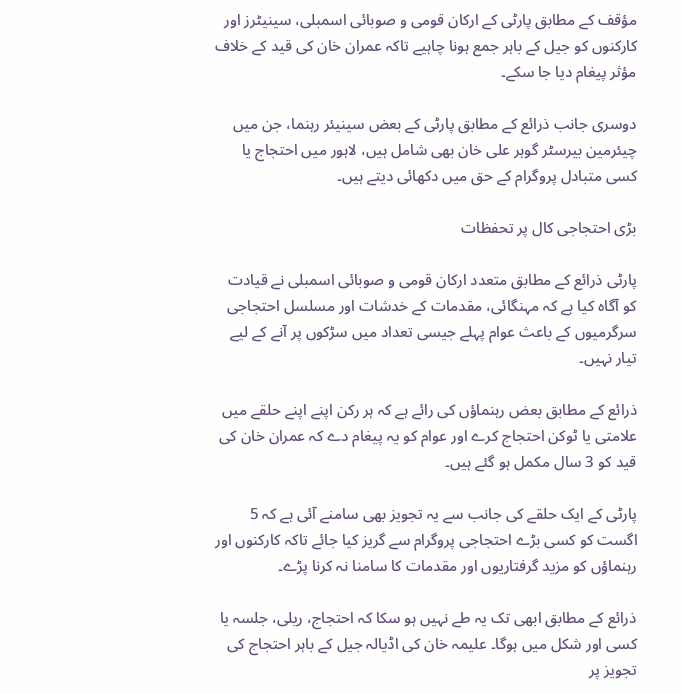مؤقف کے مطابق پارٹی کے ارکان قومی و صوبائی اسمبلی، سینیٹرز اور کارکنوں کو جیل کے باہر جمع ہونا چاہیے تاکہ عمران خان کی قید کے خلاف مؤثر پیغام دیا جا سکے۔

دوسری جانب ذرائع کے مطابق پارٹی کے بعض سینیئر رہنما، جن میں چیئرمین بیرسٹر گوہر علی خان بھی شامل ہیں، لاہور میں احتجاج یا کسی متبادل پروگرام کے حق میں دکھائی دیتے ہیں۔

بڑی احتجاجی کال پر تحفظات

پارٹی ذرائع کے مطابق متعدد ارکان قومی و صوبائی اسمبلی نے قیادت کو آگاہ کیا ہے کہ مہنگائی، مقدمات کے خدشات اور مسلسل احتجاجی سرگرمیوں کے باعث عوام پہلے جیسی تعداد میں سڑکوں پر آنے کے لیے تیار نہیں۔

ذرائع کے مطابق بعض رہنماؤں کی رائے ہے کہ ہر رکن اپنے اپنے حلقے میں علامتی یا ٹوکن احتجاج کرے اور عوام کو یہ پیغام دے کہ عمران خان کی قید کو 3 سال مکمل ہو گئے ہیں۔

پارٹی کے ایک حلقے کی جانب سے یہ تجویز بھی سامنے آئی ہے کہ 5 اگست کو کسی بڑے احتجاجی پروگرام سے گریز کیا جائے تاکہ کارکنوں اور رہنماؤں کو مزید گرفتاریوں اور مقدمات کا سامنا نہ کرنا پڑے۔

ذرائع کے مطابق ابھی تک یہ طے نہیں ہو سکا کہ احتجاج، ریلی، جلسہ یا کسی اور شکل میں ہوگا۔ علیمہ خان کی اڈیالہ جیل کے باہر احتجاج کی تجویز پر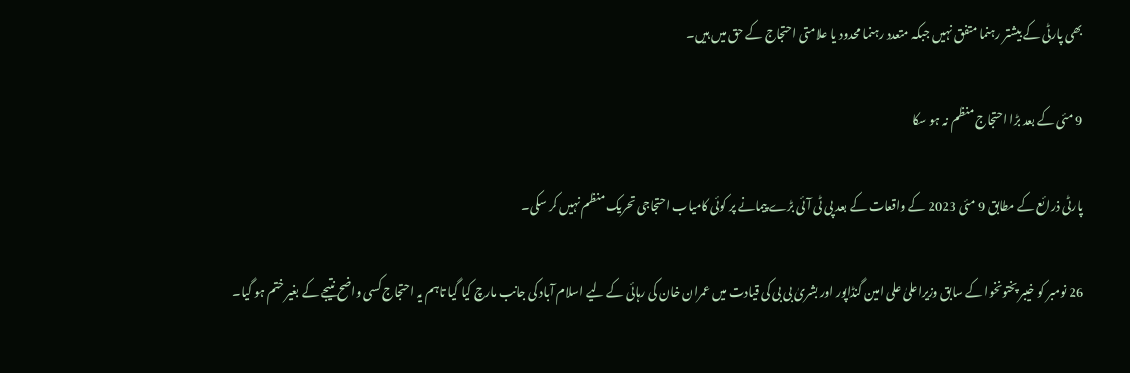بھی پارٹی کے بیشتر رہنما متفق نہیں جبکہ متعدد رہنما محدود یا علامتی احتجاج کے حق میں ہیں۔

9 مئی کے بعد بڑا احتجاج منظم نہ ہو سکا

پارٹی ذرائع کے مطابق 9 مئی 2023 کے واقعات کے بعد پی ٹی آئی بڑے پیمانے پر کوئی کامیاب احتجاجی تحریک منظم نہیں کر سکی۔

26 نومبر کو خیبر پختونخوا کے سابق وزیراعلیٰ علی امین گنڈاپور اور بشریٰ بی بی کی قیادت میں عمران خان کی رہائی کے لیے اسلام آباد کی جانب مارچ کیا گیا تاہم یہ احتجاج کسی واضح نتیجے کے بغیر ختم ہو گیا۔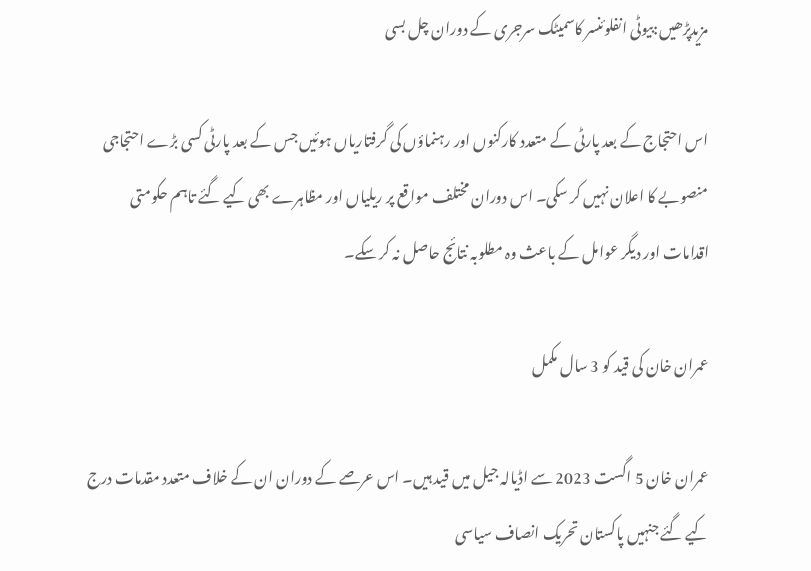مزیدپڑھیں:بیوٹی انفلوئنسر کاسمیٹک سرجری کے دوران چل بسی

اس احتجاج کے بعد پارٹی کے متعدد کارکنوں اور رہنماؤں کی گرفتاریاں ہوئیں جس کے بعد پارٹی کسی بڑے احتجاجی منصوبے کا اعلان نہیں کر سکی۔ اس دوران مختلف مواقع پر ریلیاں اور مظاہرے بھی کیے گئے تاہم حکومتی اقدامات اور دیگر عوامل کے باعث وہ مطلوبہ نتائج حاصل نہ کر سکے۔

عمران خان کی قید کو 3 سال مکمل

عمران خان 5 اگست 2023 سے اڈیالہ جیل میں قید ہیں۔ اس عرصے کے دوران ان کے خلاف متعدد مقدمات درج کیے گئے جنہیں پاکستان تحریک انصاف سیاسی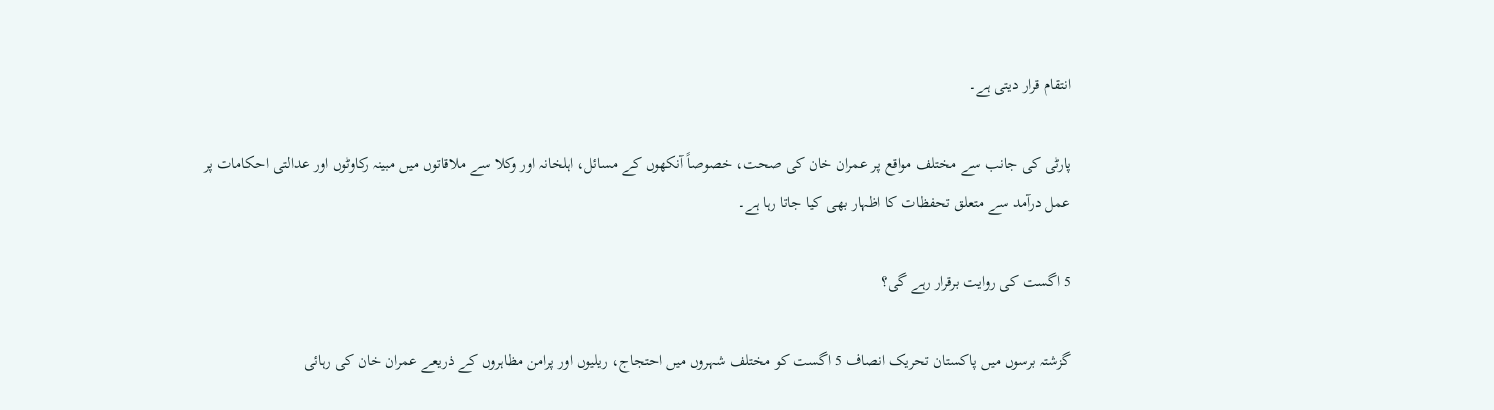انتقام قرار دیتی ہے۔

پارٹی کی جانب سے مختلف مواقع پر عمران خان کی صحت، خصوصاً آنکھوں کے مسائل، اہلخانہ اور وکلا سے ملاقاتوں میں مبینہ رکاوٹوں اور عدالتی احکامات پر عمل درآمد سے متعلق تحفظات کا اظہار بھی کیا جاتا رہا ہے۔

5 اگست کی روایت برقرار رہے گی؟

گزشتہ برسوں میں پاکستان تحریک انصاف 5 اگست کو مختلف شہروں میں احتجاج، ریلیوں اور پرامن مظاہروں کے ذریعے عمران خان کی رہائی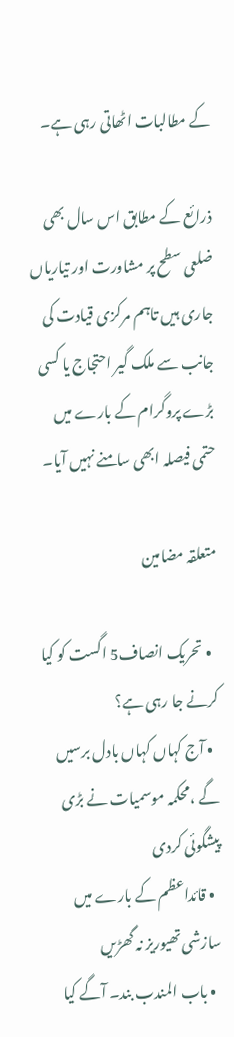کے مطالبات اٹھاتی رہی ہے۔

ذرائع کے مطابق اس سال بھی ضلعی سطح پر مشاورت اور تیاریاں جاری ہیں تاہم مرکزی قیادت کی جانب سے ملک گیر احتجاج یا کسی بڑے پروگرام کے بارے میں حتمی فیصلہ ابھی سامنے نہیں آیا۔

متعلقہ مضامین

  • تحریک انصاف5 اگست کو کیا کرنے جا رہی ہے؟
  • آج کہاں کہاں بادل برسیں گے ،محکمہ موسمیات نے بڑی پیشگوئی کردی
  • قائداعظم کے بارے میں سازشی تھیوریز نہ گھڑیں
  • باب المندب بند۔ آگے کیا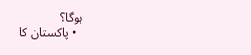ہوگا؟
  • پاکستان کا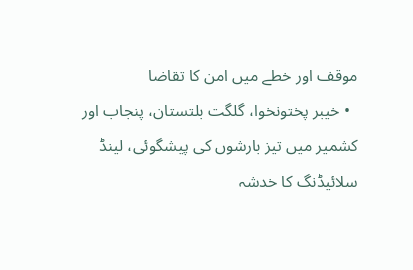موقف اور خطے میں امن کا تقاضا
  • خیبر پختونخوا، گلگت بلتستان، پنجاب اور کشمیر میں تیز بارشوں کی پیشگوئی، لینڈ سلائیڈنگ کا خدشہ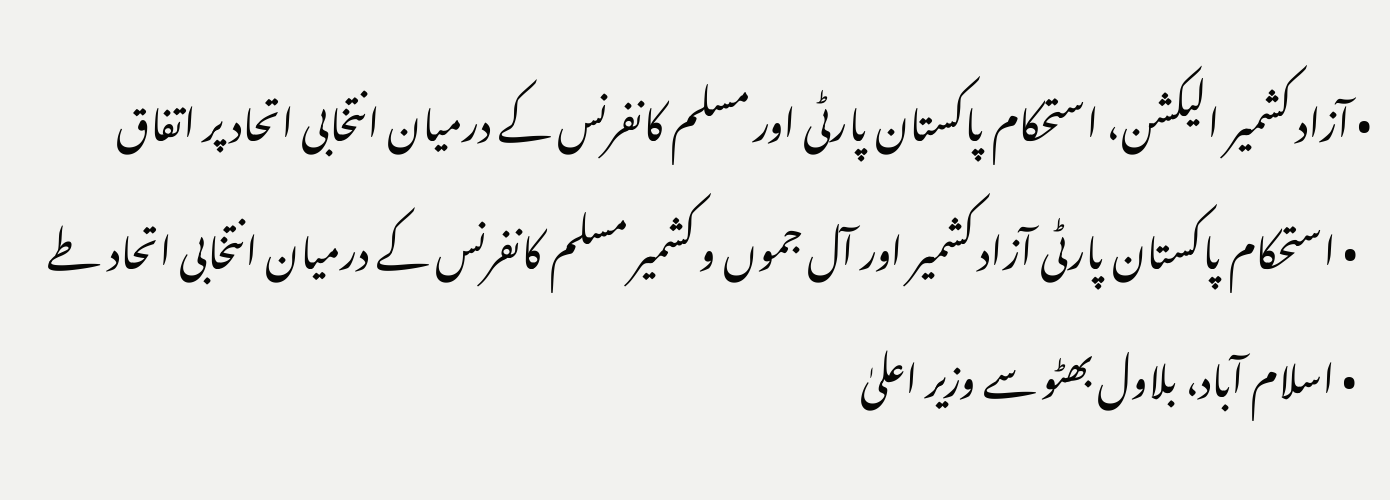• آزاد کشمیر الیکشن، استحکام پاکستان پارٹی اور مسلم کانفرنس کے درمیان انتخابی اتحاد پر اتفاق
  • استحکام پاکستان پارٹی آزاد کشمیر اور آل جموں و کشمیر مسلم کانفرنس کے درمیان انتخابی اتحاد طے
  • اسلام آباد، بلاول بھٹو سے وزیر اعلیٰ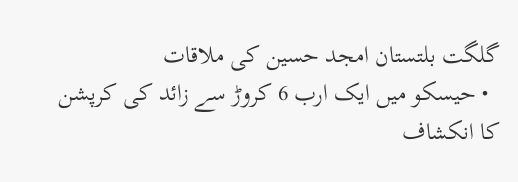گلگت بلتستان امجد حسین کی ملاقات
  • حیسکو میں ایک ارب 6 کروڑ سے زائد کی کرپشن کا انکشاف